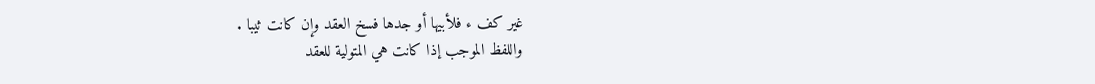غير كف ء فلأبيها أو جدها فسخ العقد وإن كانت ثيبا .
واللفظ الموجب إذا كانت هي المتولية للعقد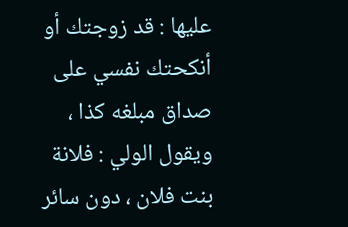عليها : قد زوجتك أو أنكحتك نفسي على
صداق مبلغه كذا ، ويقول الولي : فلانة بنت فلان ، دون سائر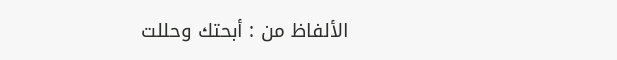الألفاظ من : أبحتك وحللت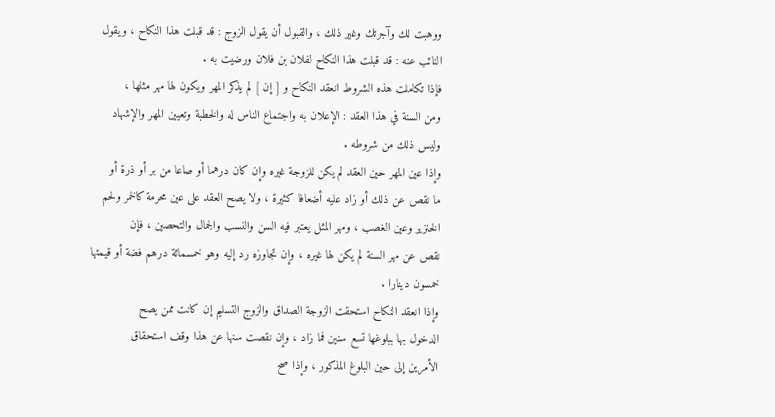ووهبت لك وآجرتك وغير ذلك ، والقبول أن يقول الزوج : قد قبلت هذا النكاح ، ويقول
النائب عنه : قد قبلت هذا النكاح لفلان بن فلان ورضيت به .
فإذا تكاملت هذه الشروط انعقد النكاح و [ إن ] لم يذكر المهر ويكون لها مهر مثلها ،
ومن السنة في هذا العقد : الإعلان به واجتماع الناس له والخطبة وتعيين المهر والإشهاد
وليس ذلك من شروطه .
وإذا عين المهر حين العقد لم يكن للزوجة غيره وإن كان درهما أو صاعا من بر أو ذرة أو
ما نقص عن ذلك أو زاد عليه أضعافا كثيرة ، ولا يصح العقد على عين محرمة كالخمر ولحم
الخنزير وعين الغصب ، ومهر المثل يعتبر فيه السن والنسب والجمال والتحصين ، فإن
نقص عن مهر السنة لم يكن لها غيره ، وإن تجاوزه رد إليه وهو خمسمائة درهم فضة أو قيمتها
خمسون دينارا .
وإذا انعقد النكاح استحقت الزوجة الصداق والزوج التسليم إن كانت ممن يصح
الدخول بها ببلوغها تسع سنين فما زاد ، وإن نقصت سنها عن هذا وقف استحقاق
الأمرين إلى حين البلوغ المذكور ، وإذا صح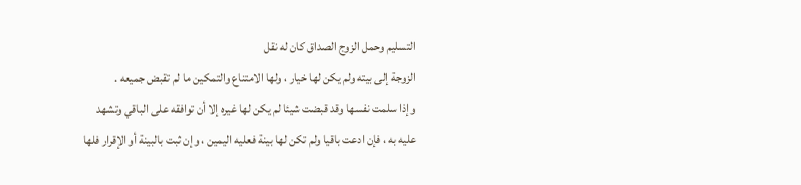التسليم وحمل الزوج الصداق كان له نقل
الزوجة إلى بيته ولم يكن لها خيار ، ولها الامتناع والتمكين ما لم تقبض جميعه .
وإذا سلمت نفسها وقد قبضت شيئا لم يكن لها غيره إلا أن توافقه على الباقي وتشهد
عليه به ، فإن ادعت باقيا ولم تكن لها بينة فعليه اليمين ، وإن ثبت بالبينة أو الإقرار فلها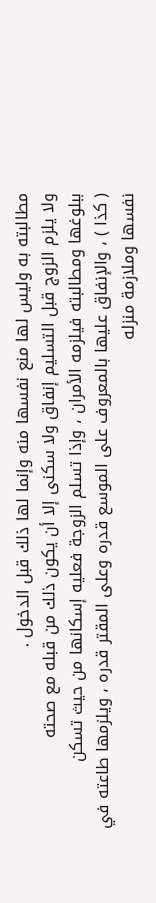مطالبته به وليس لها منع نفسها منه وإنما لها ذلك قبل الدخول .
ولا يلزم الزوج قبل التسليم إنفاق ولا سكنى إلا أن يكون ذلك من قبله مع صحته
ببلوغها ومطالبته فيلزمه الأمران ، وإذا تسلم الزوجة فعليه إسكانها من حيث تسكن
( كذا ) ، والإنفاق عليها بالمعروف على الموسع قدره وعلى المقتر قدره ، ويلزمها طاعته في
نفسها وملازمة منزله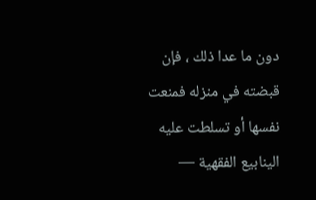دون ما عدا ذلك ، فإن قبضته في منزله فمنعت نفسها أو تسلطت عليه
الينابيع الفقهية —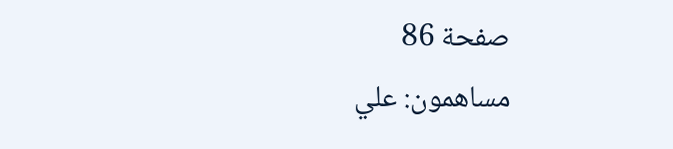صفحة 86
مساهمون: علي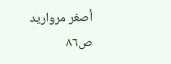أصغر مرواريد
ص٨٦